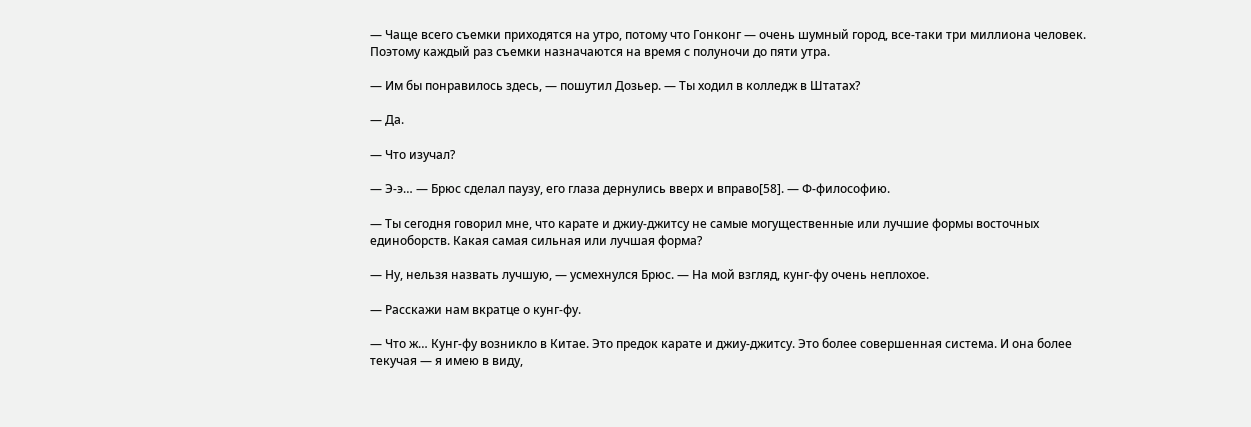— Чаще всего съемки приходятся на утро, потому что Гонконг — очень шумный город, все-таки три миллиона человек. Поэтому каждый раз съемки назначаются на время с полуночи до пяти утра.

— Им бы понравилось здесь, — пошутил Дозьер. — Ты ходил в колледж в Штатах?

— Да.

— Что изучал?

— Э-э… — Брюс сделал паузу, его глаза дернулись вверх и вправо[58]. — Ф-философию.

— Ты сегодня говорил мне, что карате и джиу-джитсу не самые могущественные или лучшие формы восточных единоборств. Какая самая сильная или лучшая форма?

— Ну, нельзя назвать лучшую, — усмехнулся Брюс. — На мой взгляд, кунг-фу очень неплохое.

— Расскажи нам вкратце о кунг-фу.

— Что ж… Кунг-фу возникло в Китае. Это предок карате и джиу-джитсу. Это более совершенная система. И она более текучая — я имею в виду,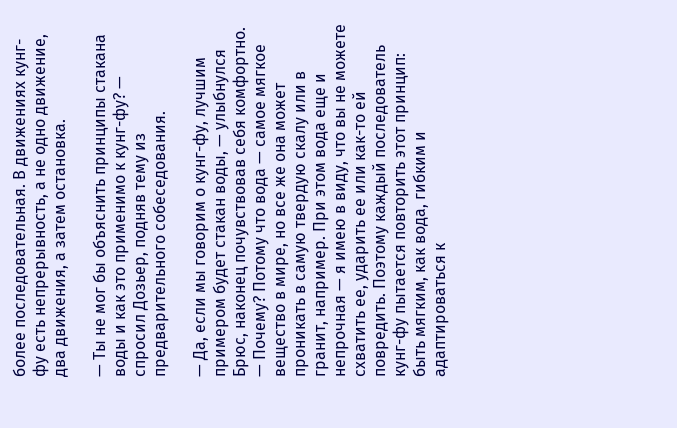более последовательная. В движениях кунг-фу есть непрерывность, а не одно движение, два движения, а затем остановка.

— Ты не мог бы объяснить принципы стакана воды и как это применимо к кунг-фу? — спросил Дозьер, подняв тему из предварительного собеседования.

— Да, если мы говорим о кунг-фу, лучшим примером будет стакан воды, — улыбнулся Брюс, наконец почувствовав себя комфортно. — Почему? Потому что вода — самое мягкое вещество в мире, но все же она может проникать в самую твердую скалу или в гранит, например. При этом вода еще и непрочная — я имею в виду, что вы не можете схватить ее, ударить ее или как-то ей повредить. Поэтому каждый последователь кунг-фу пытается повторить этот принцип: быть мягким, как вода, гибким и адаптироваться к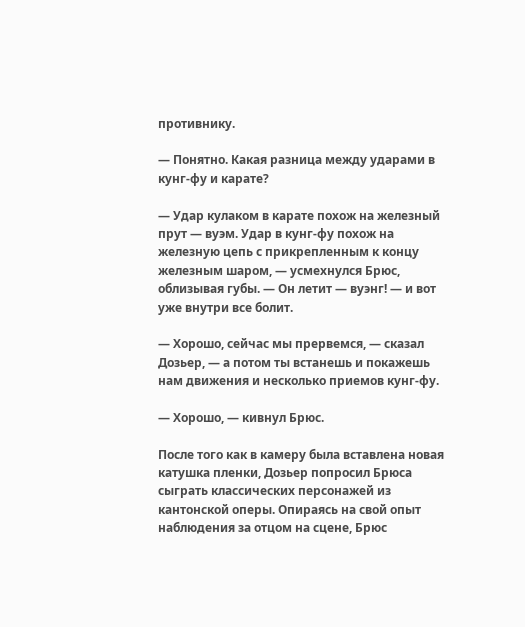противнику.

— Понятно. Какая разница между ударами в кунг-фу и карате?

— Удар кулаком в карате похож на железный прут — вуэм. Удар в кунг-фу похож на железную цепь с прикрепленным к концу железным шаром, — усмехнулся Брюс, облизывая губы. — Он летит — вуэнг! — и вот уже внутри все болит.

— Хорошо, сейчас мы прервемся, — сказал Дозьер, — а потом ты встанешь и покажешь нам движения и несколько приемов кунг-фу.

— Хорошо, — кивнул Брюс.

После того как в камеру была вставлена новая катушка пленки, Дозьер попросил Брюса сыграть классических персонажей из кантонской оперы. Опираясь на свой опыт наблюдения за отцом на сцене, Брюс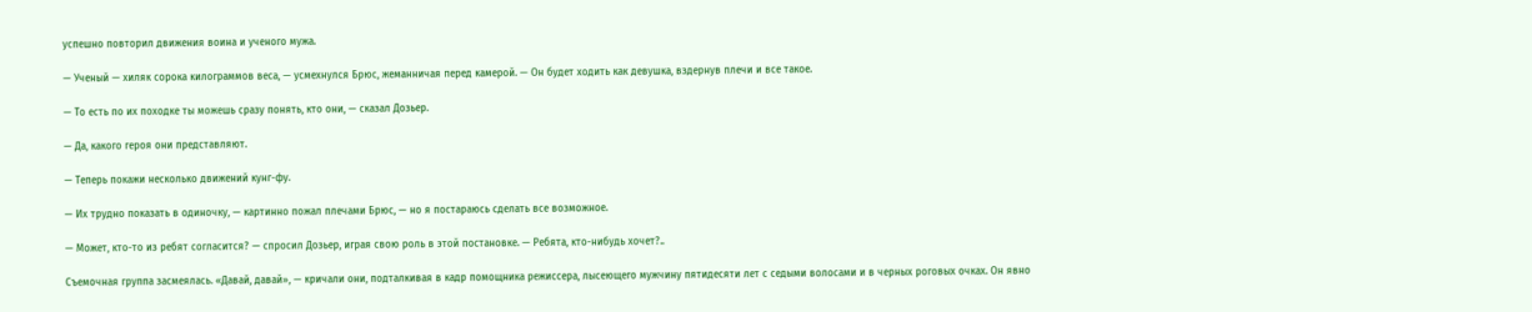успешно повторил движения воина и ученого мужа.

— Ученый — хиляк сорока килограммов веса, — усмехнулся Брюс, жеманничая перед камерой. — Он будет ходить как девушка, вздернув плечи и все такое.

— То есть по их походке ты можешь сразу понять, кто они, — сказал Дозьер.

— Да, какого героя они представляют.

— Теперь покажи несколько движений кунг-фу.

— Их трудно показать в одиночку, — картинно пожал плечами Брюс, — но я постараюсь сделать все возможное.

— Может, кто-то из ребят согласится? — спросил Дозьер, играя свою роль в этой постановке. — Ребята, кто-нибудь хочет?..

Съемочная группа засмеялась. «Давай, давай», — кричали они, подталкивая в кадр помощника режиссера, лысеющего мужчину пятидесяти лет с седыми волосами и в черных роговых очках. Он явно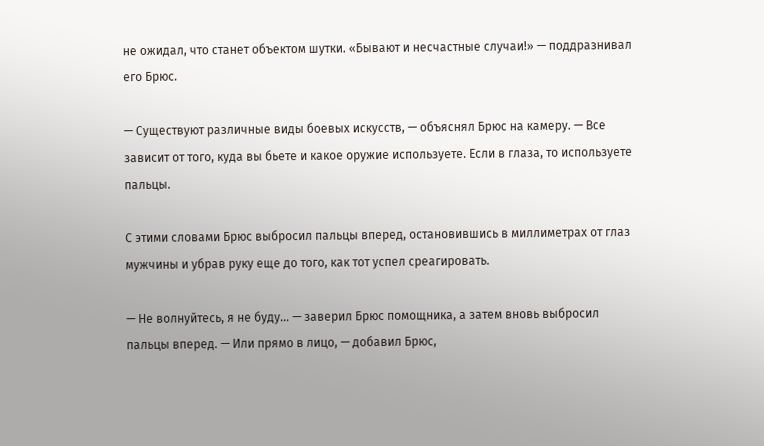не ожидал, что станет объектом шутки. «Бывают и несчастные случаи!» — поддразнивал его Брюс.

— Существуют различные виды боевых искусств, — объяснял Брюс на камеру. — Все зависит от того, куда вы бьете и какое оружие используете. Если в глаза, то используете пальцы.

С этими словами Брюс выбросил пальцы вперед, остановившись в миллиметрах от глаз мужчины и убрав руку еще до того, как тот успел среагировать.

— Не волнуйтесь, я не буду… — заверил Брюс помощника, а затем вновь выбросил пальцы вперед. — Или прямо в лицо, — добавил Брюс,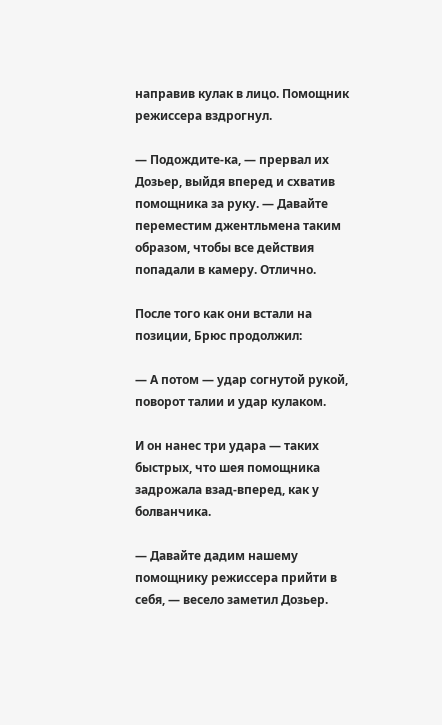направив кулак в лицо. Помощник режиссера вздрогнул.

— Подождите-ка, — прервал их Дозьер, выйдя вперед и схватив помощника за руку. — Давайте переместим джентльмена таким образом, чтобы все действия попадали в камеру. Отлично.

После того как они встали на позиции, Брюс продолжил:

— А потом — удар согнутой рукой, поворот талии и удар кулаком.

И он нанес три удара — таких быстрых, что шея помощника задрожала взад-вперед, как у болванчика.

— Давайте дадим нашему помощнику режиссера прийти в себя, — весело заметил Дозьер.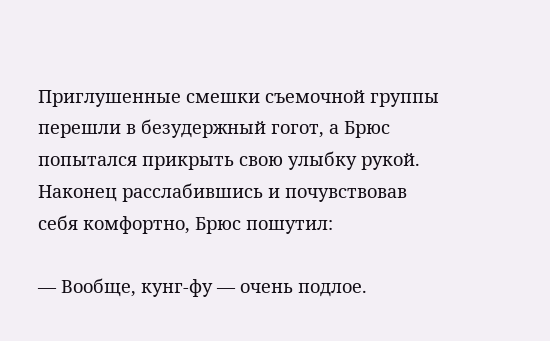Приглушенные смешки съемочной группы перешли в безудержный гогот, а Брюс попытался прикрыть свою улыбку рукой. Наконец расслабившись и почувствовав себя комфортно, Брюс пошутил:

— Вообще, кунг-фу — очень подлое.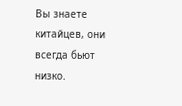Вы знаете китайцев, они всегда бьют низко.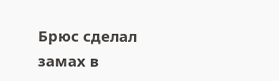Брюс сделал замах в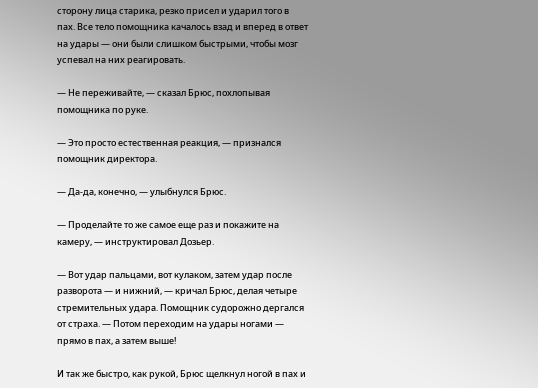сторону лица старика, резко присел и ударил того в пах. Все тело помощника качалось взад и вперед в ответ на удары — они были слишком быстрыми, чтобы мозг успевал на них реагировать.

— Не переживайте, — сказал Брюс, похлопывая помощника по руке.

— Это просто естественная реакция, — признался помощник директора.

— Да-да, конечно, — улыбнулся Брюс.

— Проделайте то же самое еще раз и покажите на камеру, — инструктировал Дозьер.

— Вот удар пальцами, вот кулаком, затем удар после разворота — и нижний, — кричал Брюс, делая четыре стремительных удара. Помощник судорожно дергался от страха. — Потом переходим на удары ногами — прямо в пах, а затем выше!

И так же быстро, как рукой, Брюс щелкнул ногой в пах и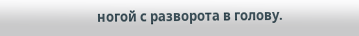ногой с разворота в голову.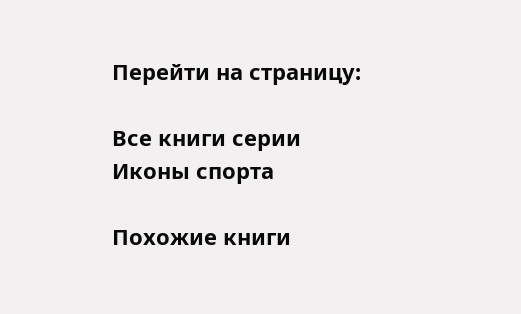Перейти на страницу:

Все книги серии Иконы спорта

Похожие книги